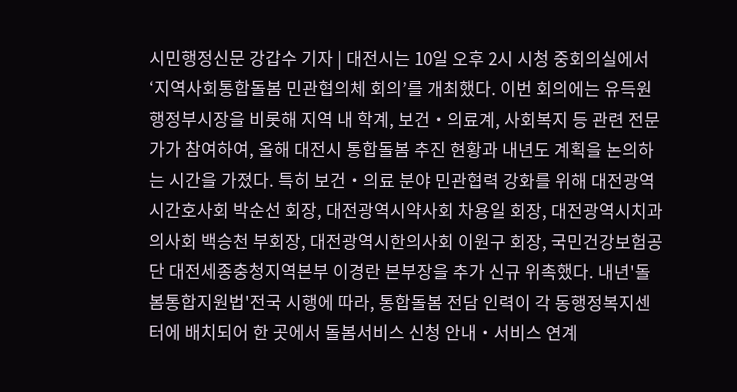시민행정신문 강갑수 기자 | 대전시는 10일 오후 2시 시청 중회의실에서 ‘지역사회통합돌봄 민관협의체 회의’를 개최했다. 이번 회의에는 유득원 행정부시장을 비롯해 지역 내 학계, 보건‧의료계, 사회복지 등 관련 전문가가 참여하여, 올해 대전시 통합돌봄 추진 현황과 내년도 계획을 논의하는 시간을 가졌다. 특히 보건‧의료 분야 민관협력 강화를 위해 대전광역시간호사회 박순선 회장, 대전광역시약사회 차용일 회장, 대전광역시치과의사회 백승천 부회장, 대전광역시한의사회 이원구 회장, 국민건강보험공단 대전세종충청지역본부 이경란 본부장을 추가 신규 위촉했다. 내년'돌봄통합지원법'전국 시행에 따라, 통합돌봄 전담 인력이 각 동행정복지센터에 배치되어 한 곳에서 돌봄서비스 신청 안내‧서비스 연계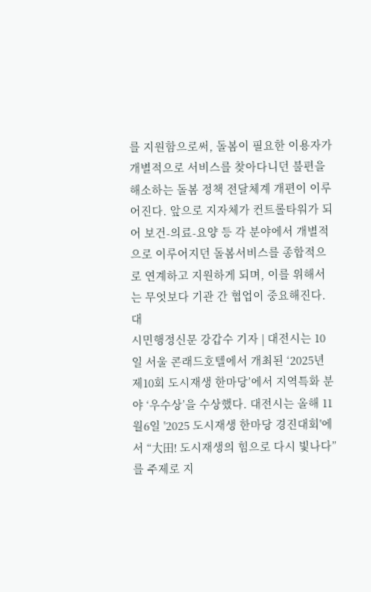를 지원함으로써, 돌봄이 필요한 이용자가 개별적으로 서비스를 찾아다니던 불편을 해소하는 돌봄 정책 전달체계 개편이 이루어진다. 앞으로 지자체가 컨트롤타워가 되어 보건-의료-요양 등 각 분야에서 개별적으로 이루어지던 돌봄서비스를 종합적으로 연계하고 지원하게 되며, 이를 위해서는 무엇보다 기관 간 협업이 중요해진다. 대
시민행정신문 강갑수 기자 | 대전시는 10일 서울 콘래드호텔에서 개최된 ‘2025년 제10회 도시재생 한마당’에서 지역특화 분야 ‘우수상’을 수상했다. 대전시는 올해 11월6일 '2025 도시재생 한마당 경진대회'에서 “大田! 도시재생의 힘으로 다시 빛나다”를 주제로 지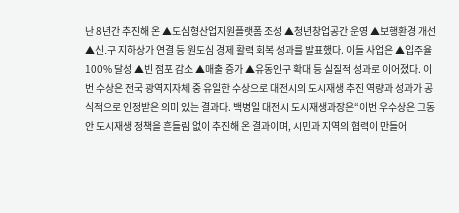난 8년간 추진해 온 ▲도심형산업지원플랫폼 조성 ▲청년창업공간 운영 ▲보행환경 개선 ▲신․구 지하상가 연결 등 원도심 경제 활력 회복 성과를 발표했다. 이들 사업은 ▲입주율 100% 달성 ▲빈 점포 감소 ▲매출 증가 ▲유동인구 확대 등 실질적 성과로 이어졌다. 이번 수상은 전국 광역지자체 중 유일한 수상으로 대전시의 도시재생 추진 역량과 성과가 공식적으로 인정받은 의미 있는 결과다. 백병일 대전시 도시재생과장은“이번 우수상은 그동안 도시재생 정책을 흔들림 없이 추진해 온 결과이며, 시민과 지역의 협력이 만들어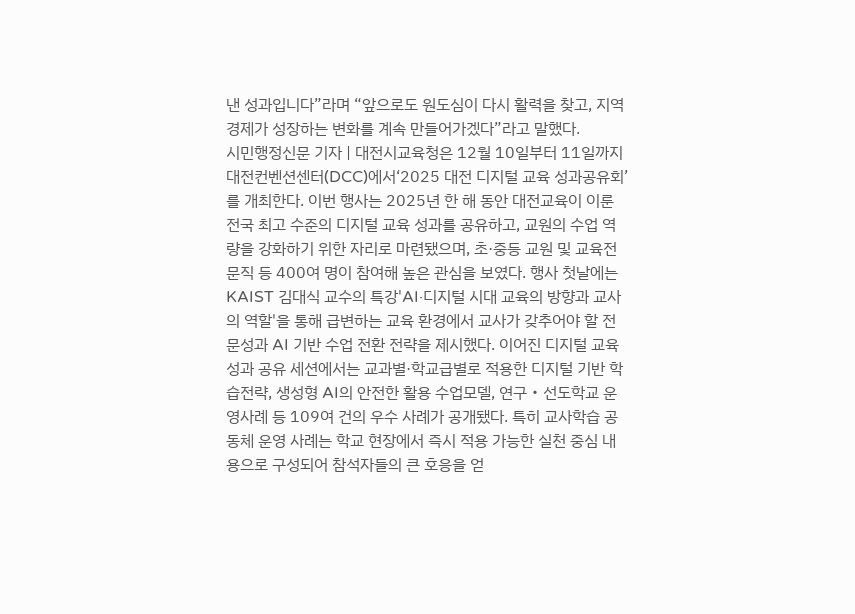낸 성과입니다”라며 “앞으로도 원도심이 다시 활력을 찾고, 지역경제가 성장하는 변화를 계속 만들어가겠다”라고 말했다.
시민행정신문 기자 | 대전시교육청은 12월 10일부터 11일까지 대전컨벤션센터(DCC)에서‘2025 대전 디지털 교육 성과공유회’를 개최한다. 이번 행사는 2025년 한 해 동안 대전교육이 이룬 전국 최고 수준의 디지털 교육 성과를 공유하고, 교원의 수업 역량을 강화하기 위한 자리로 마련됐으며, 초·중등 교원 및 교육전문직 등 400여 명이 참여해 높은 관심을 보였다. 행사 첫날에는 KAIST 김대식 교수의 특강'AI·디지털 시대 교육의 방향과 교사의 역할'을 통해 급변하는 교육 환경에서 교사가 갖추어야 할 전문성과 AI 기반 수업 전환 전략을 제시했다. 이어진 디지털 교육 성과 공유 세션에서는 교과별·학교급별로 적용한 디지털 기반 학습전략, 생성형 AI의 안전한 활용 수업모델, 연구‧선도학교 운영사례 등 109여 건의 우수 사례가 공개됐다. 특히 교사학습 공동체 운영 사례는 학교 현장에서 즉시 적용 가능한 실천 중심 내용으로 구성되어 참석자들의 큰 호응을 얻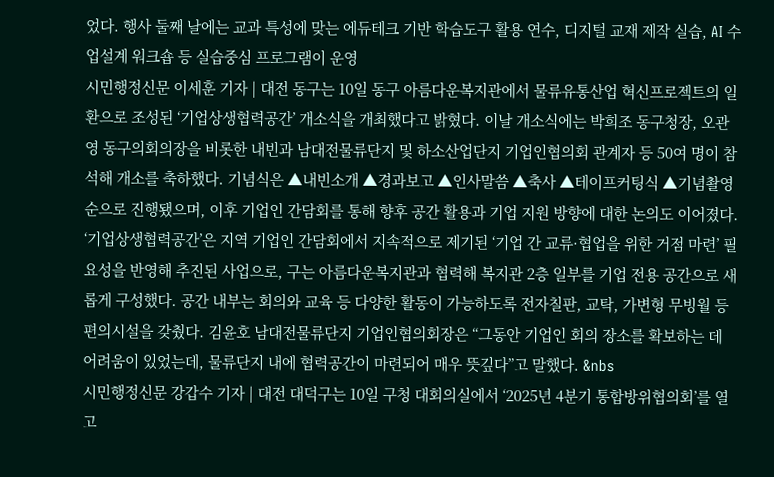었다. 행사 둘째 날에는 교과 특성에 맞는 에듀테크 기반 학습도구 활용 연수, 디지털 교재 제작 실습, AI 수업설계 워크숍 등 실습중심 프로그램이 운영
시민행정신문 이세훈 기자 | 대전 동구는 10일 동구 아름다운복지관에서 물류유통산업 혁신프로젝트의 일환으로 조성된 ‘기업상생협력공간’ 개소식을 개최했다고 밝혔다. 이날 개소식에는 박희조 동구청장, 오관영 동구의회의장을 비롯한 내빈과 남대전물류단지 및 하소산업단지 기업인협의회 관계자 등 50여 명이 참석해 개소를 축하했다. 기념식은 ▲내빈소개 ▲경과보고 ▲인사말씀 ▲축사 ▲테이프커팅식 ▲기념촬영 순으로 진행됐으며, 이후 기업인 간담회를 통해 향후 공간 활용과 기업 지원 방향에 대한 논의도 이어졌다. ‘기업상생협력공간’은 지역 기업인 간담회에서 지속적으로 제기된 ‘기업 간 교류·협업을 위한 거점 마련’ 필요성을 반영해 추진된 사업으로, 구는 아름다운복지관과 협력해 복지관 2층 일부를 기업 전용 공간으로 새롭게 구성했다. 공간 내부는 회의와 교육 등 다양한 활동이 가능하도록 전자칠판, 교탁, 가변형 무빙월 등 편의시설을 갖췄다. 김윤호 남대전물류단지 기업인협의회장은 “그동안 기업인 회의 장소를 확보하는 데 어려움이 있었는데, 물류단지 내에 협력공간이 마련되어 매우 뜻깊다”고 말했다. &nbs
시민행정신문 강갑수 기자 | 대전 대덕구는 10일 구청 대회의실에서 ‘2025년 4분기 통합방위협의회’를 열고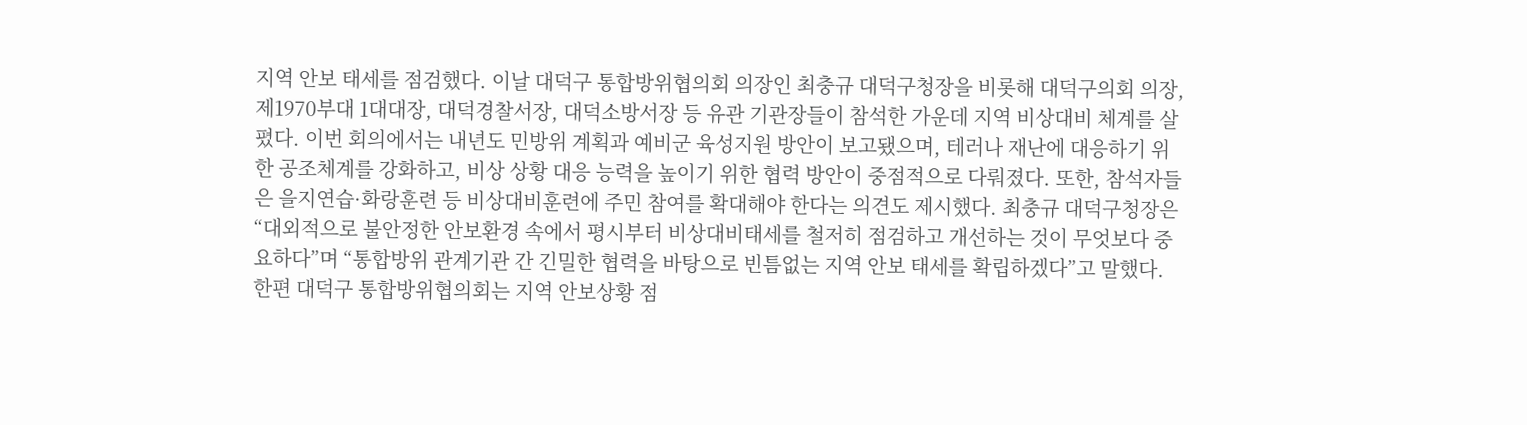지역 안보 태세를 점검했다. 이날 대덕구 통합방위협의회 의장인 최충규 대덕구청장을 비롯해 대덕구의회 의장, 제1970부대 1대대장, 대덕경찰서장, 대덕소방서장 등 유관 기관장들이 참석한 가운데 지역 비상대비 체계를 살폈다. 이번 회의에서는 내년도 민방위 계획과 예비군 육성지원 방안이 보고됐으며, 테러나 재난에 대응하기 위한 공조체계를 강화하고, 비상 상황 대응 능력을 높이기 위한 협력 방안이 중점적으로 다뤄졌다. 또한, 참석자들은 을지연습·화랑훈련 등 비상대비훈련에 주민 참여를 확대해야 한다는 의견도 제시했다. 최충규 대덕구청장은 “대외적으로 불안정한 안보환경 속에서 평시부터 비상대비태세를 철저히 점검하고 개선하는 것이 무엇보다 중요하다”며 “통합방위 관계기관 간 긴밀한 협력을 바탕으로 빈틈없는 지역 안보 태세를 확립하겠다”고 말했다. 한편 대덕구 통합방위협의회는 지역 안보상황 점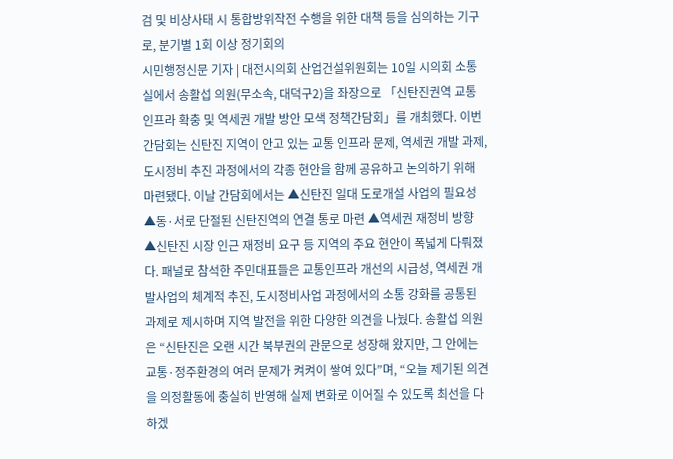검 및 비상사태 시 통합방위작전 수행을 위한 대책 등을 심의하는 기구로, 분기별 1회 이상 정기회의
시민행정신문 기자 | 대전시의회 산업건설위원회는 10일 시의회 소통실에서 송활섭 의원(무소속, 대덕구2)을 좌장으로 「신탄진권역 교통인프라 확충 및 역세권 개발 방안 모색 정책간담회」를 개최했다. 이번 간담회는 신탄진 지역이 안고 있는 교통 인프라 문제, 역세권 개발 과제, 도시정비 추진 과정에서의 각종 현안을 함께 공유하고 논의하기 위해 마련됐다. 이날 간담회에서는 ▲신탄진 일대 도로개설 사업의 필요성 ▲동·서로 단절된 신탄진역의 연결 통로 마련 ▲역세권 재정비 방향 ▲신탄진 시장 인근 재정비 요구 등 지역의 주요 현안이 폭넓게 다뤄졌다. 패널로 참석한 주민대표들은 교통인프라 개선의 시급성, 역세권 개발사업의 체계적 추진, 도시정비사업 과정에서의 소통 강화를 공통된 과제로 제시하며 지역 발전을 위한 다양한 의견을 나눴다. 송활섭 의원은 “신탄진은 오랜 시간 북부권의 관문으로 성장해 왔지만, 그 안에는 교통·정주환경의 여러 문제가 켜켜이 쌓여 있다”며, “오늘 제기된 의견을 의정활동에 충실히 반영해 실제 변화로 이어질 수 있도록 최선을 다하겠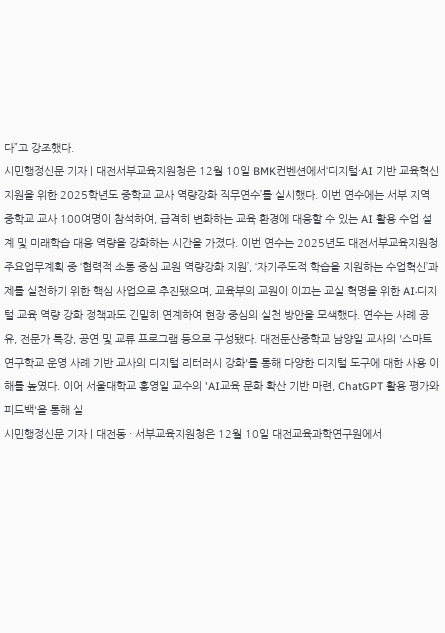다”고 강조했다.
시민행정신문 기자 | 대전서부교육지원청은 12월 10일 BMK컨벤션에서‘디지털·AI 기반 교육혁신 지원을 위한 2025학년도 중학교 교사 역량강화 직무연수’를 실시했다. 이번 연수에는 서부 지역 중학교 교사 100여명이 참석하여, 급격히 변화하는 교육 환경에 대응할 수 있는 AI 활용 수업 설계 및 미래학습 대응 역량을 강화하는 시간을 가졌다. 이번 연수는 2025년도 대전서부교육지원청 주요업무계획 중 ‘협력적 소통 중심 교원 역량강화 지원’, ‘자기주도적 학습을 지원하는 수업혁신’과제를 실천하기 위한 핵심 사업으로 추진됐으며, 교육부의 교원이 이끄는 교실 혁명을 위한 AI·디지털 교육 역량 강화 정책과도 긴밀히 연계하여 현장 중심의 실천 방안을 모색했다. 연수는 사례 공유, 전문가 특강, 공연 및 교류 프로그램 등으로 구성됐다. 대전둔산중학교 남양일 교사의 '스마트 연구학교 운영 사례 기반 교사의 디지털 리터러시 강화'를 통해 다양한 디지털 도구에 대한 사용 이해를 높였다. 이어 서울대학교 홍영일 교수의 'AI교육 문화 확산 기반 마련, ChatGPT 활용 평가와 피드백'을 통해 실
시민행정신문 기자 | 대전동 · 서부교육지원청은 12월 10일 대전교육과학연구원에서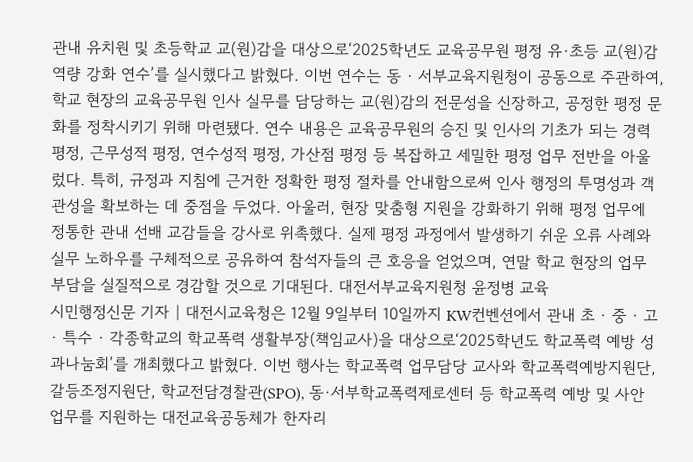관내 유치원 및 초등학교 교(원)감을 대상으로‘2025학년도 교육공무원 평정 유·초등 교(원)감 역량 강화 연수’를 실시했다고 밝혔다. 이번 연수는 동 · 서부교육지원청이 공동으로 주관하여, 학교 현장의 교육공무원 인사 실무를 담당하는 교(원)감의 전문성을 신장하고, 공정한 평정 문화를 정착시키기 위해 마련됐다. 연수 내용은 교육공무원의 승진 및 인사의 기초가 되는 경력 평정, 근무성적 평정, 연수성적 평정, 가산점 평정 등 복잡하고 세밀한 평정 업무 전반을 아울렀다. 특히, 규정과 지침에 근거한 정확한 평정 절차를 안내함으로써 인사 행정의 투명성과 객관성을 확보하는 데 중점을 두었다. 아울러, 현장 맞춤형 지원을 강화하기 위해 평정 업무에 정통한 관내 선배 교감들을 강사로 위촉했다. 실제 평정 과정에서 발생하기 쉬운 오류 사례와 실무 노하우를 구체적으로 공유하여 참석자들의 큰 호응을 얻었으며, 연말 학교 현장의 업무 부담을 실질적으로 경감할 것으로 기대된다. 대전서부교육지원청 윤정병 교육
시민행정신문 기자 | 대전시교육청은 12월 9일부터 10일까지 KW컨벤션에서 관내 초 · 중 · 고 · 특수 · 각종학교의 학교폭력 생활부장(책임교사)을 대상으로‘2025학년도 학교폭력 예방 성과나눔회’를 개최했다고 밝혔다. 이번 행사는 학교폭력 업무담당 교사와 학교폭력예방지원단, 갈등조정지원단, 학교전담경찰관(SPO), 동·서부학교폭력제로센터 등 학교폭력 예방 및 사안 업무를 지원하는 대전교육공동체가 한자리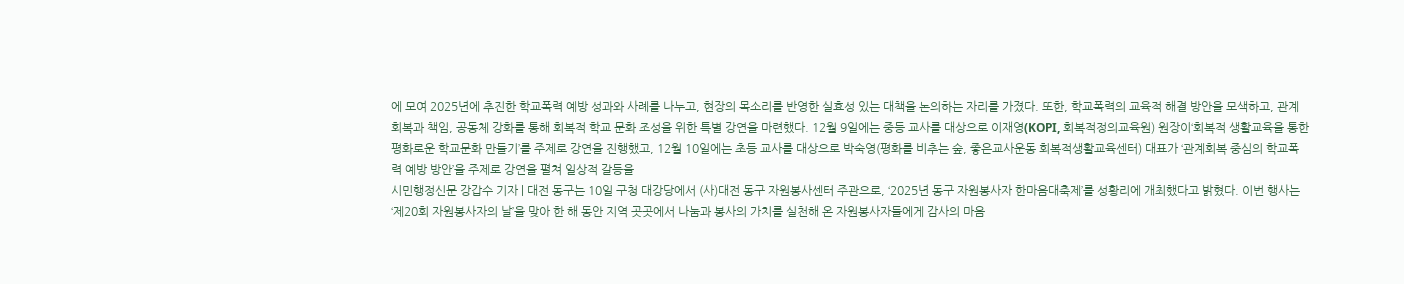에 모여 2025년에 추진한 학교폭력 예방 성과와 사례를 나누고, 현장의 목소리를 반영한 실효성 있는 대책을 논의하는 자리를 가졌다. 또한, 학교폭력의 교육적 해결 방안을 모색하고, 관계 회복과 책임, 공동체 강화를 통해 회복적 학교 문화 조성을 위한 특별 강연을 마련했다. 12월 9일에는 중등 교사를 대상으로 이재영(KOPI, 회복적정의교육원) 원장이‘회복적 생활교육을 통한 평화로운 학교문화 만들기’를 주제로 강연을 진행했고, 12월 10일에는 초등 교사를 대상으로 박숙영(평화를 비추는 숲, 좋은교사운동 회복적생활교육센터) 대표가 ‘관계회복 중심의 학교폭력 예방 방안’을 주제로 강연을 펼쳐 일상적 갈등을
시민행정신문 강갑수 기자 | 대전 동구는 10일 구청 대강당에서 (사)대전 동구 자원봉사센터 주관으로, ‘2025년 동구 자원봉사자 한마음대축제’를 성황리에 개최했다고 밝혔다. 이번 행사는 ‘제20회 자원봉사자의 날’을 맞아 한 해 동안 지역 곳곳에서 나눔과 봉사의 가치를 실천해 온 자원봉사자들에게 감사의 마음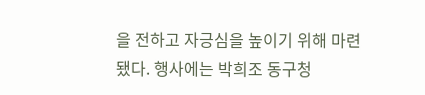을 전하고 자긍심을 높이기 위해 마련됐다. 행사에는 박희조 동구청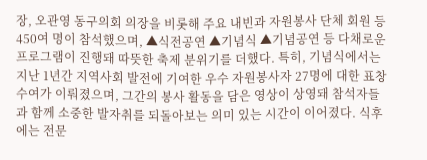장, 오관영 동구의회 의장을 비롯해 주요 내빈과 자원봉사 단체 회원 등 450여 명이 참석했으며, ▲식전공연 ▲기념식 ▲기념공연 등 다채로운 프로그램이 진행돼 따뜻한 축제 분위기를 더했다. 특히, 기념식에서는 지난 1년간 지역사회 발전에 기여한 우수 자원봉사자 27명에 대한 표창 수여가 이뤄졌으며, 그간의 봉사 활동을 담은 영상이 상영돼 참석자들과 함께 소중한 발자취를 되돌아보는 의미 있는 시간이 이어졌다. 식후에는 전문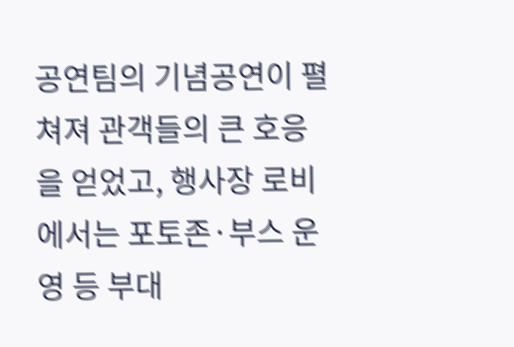공연팀의 기념공연이 펼쳐져 관객들의 큰 호응을 얻었고, 행사장 로비에서는 포토존·부스 운영 등 부대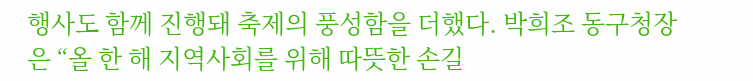행사도 함께 진행돼 축제의 풍성함을 더했다. 박희조 동구청장은 “올 한 해 지역사회를 위해 따뜻한 손길